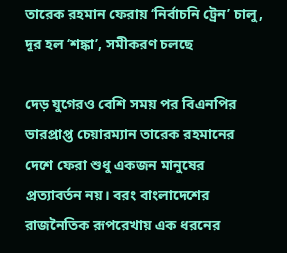তারেক রহমান ফেরায় ‘নির্বাচনি ট্রেন’ চালু, দূর হল ‘শঙ্কা’, সমীকরণ চলছে

দেড় যুগেরও বেশি সময় পর বিএনপির ভারপ্রাপ্ত চেয়ারম্যান তারেক রহমানের দেশে ফেরা শুধু একজন মানুষের প্রত্যাবর্তন নয়। বরং বাংলাদেশের রাজনৈতিক রূপরেখায় এক ধরনের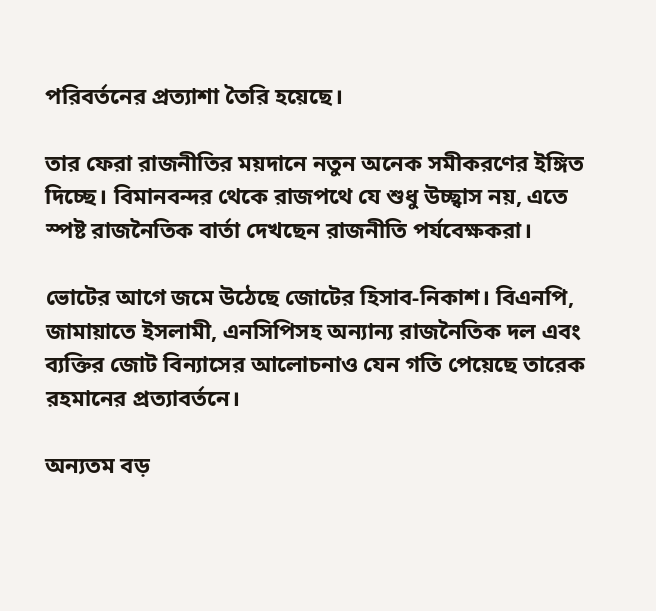পরিবর্তনের প্রত্যাশা তৈরি হয়েছে।

তার ফেরা রাজনীতির ময়দানে নতুন অনেক সমীকরণের ইঙ্গিত দিচ্ছে। বিমানবন্দর থেকে রাজপথে যে শুধু উচ্ছ্বাস নয়, এতে স্পষ্ট রাজনৈতিক বার্তা দেখছেন রাজনীতি পর্যবেক্ষকরা।

ভোটের আগে জমে উঠেছে জোটের হিসাব-নিকাশ। বিএনপি, জামায়াতে ইসলামী, এনসিপিসহ অন্যান্য রাজনৈতিক দল এবং ব্যক্তির জোট বিন্যাসের আলোচনাও যেন গতি পেয়েছে তারেক রহমানের প্রত্যাবর্তনে।

অন্যতম বড়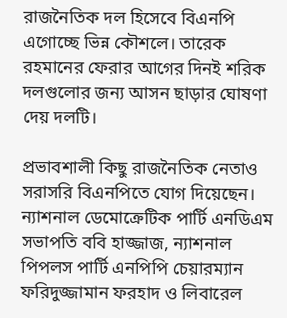রাজনৈতিক দল হিসেবে বিএনপি এগোচ্ছে ভিন্ন কৌশলে। তারেক রহমানের ফেরার আগের দিনই শরিক দলগুলোর জন্য আসন ছাড়ার ঘোষণা দেয় দলটি।

প্রভাবশালী কিছু রাজনৈতিক নেতাও সরাসরি বিএনপিতে যোগ দিয়েছেন। ন্যাশনাল ডেমোক্রেটিক পার্টি এনডিএম সভাপতি ববি হাজ্জাজ, ন্যাশনাল পিপলস পার্টি এনপিপি চেয়ারম্যান ফরিদুজ্জামান ফরহাদ ও লিবারেল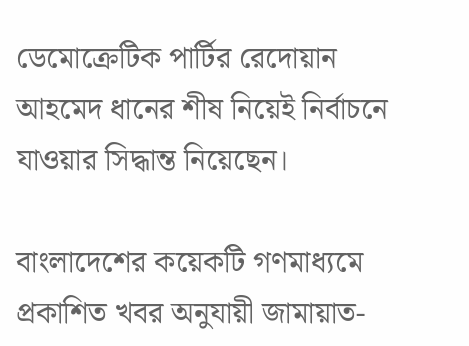ডেমোক্রেটিক পার্টির রেদোয়ান আহমেদ ধানের শীষ নিয়েই নির্বাচনে যাওয়ার সিদ্ধান্ত নিয়েছেন।

বাংলাদেশের কয়েকটি গণমাধ্যমে প্রকাশিত খবর অনুযায়ী জামায়াত-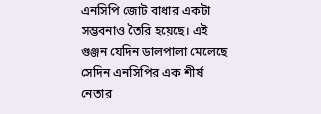এনসিপি জোট বাধার একটা সম্ভবনাও তৈরি হয়েছে। এই গুঞ্জন যেদিন ডালপালা মেলেছে সেদিন এনসিপির এক শীর্ষ নেতার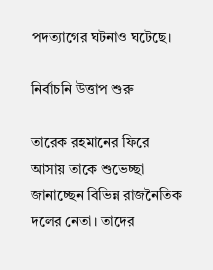পদত্যাগের ঘটনাও ঘটেছে।

নির্বাচনি উত্তাপ শুরু

তারেক রহমানের ফিরে আসায় তাকে শুভেচ্ছা জানাচ্ছেন বিভিন্ন রাজনৈতিক দলের নেতা। তাদের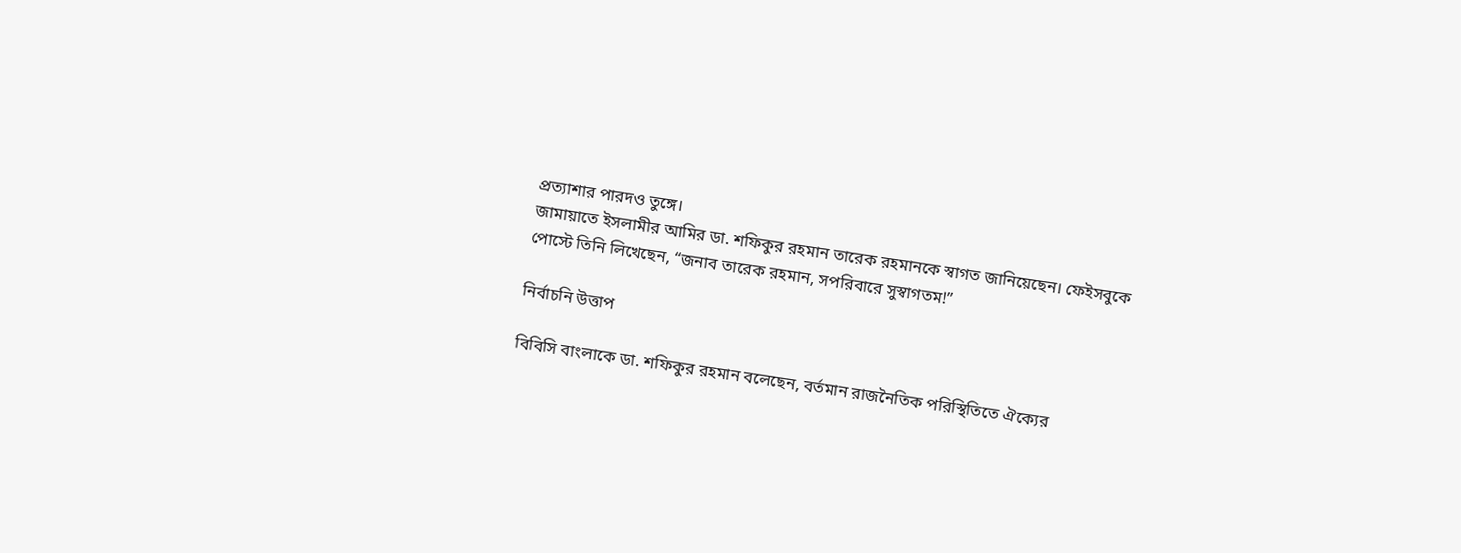প্রত্যাশার পারদও তুঙ্গে।
জামায়াতে ইসলামীর আমির ডা. শফিকুর রহমান তারেক রহমানকে স্বাগত জানিয়েছেন। ফেইসবুকে পোস্টে তিনি লিখেছেন, “জনাব তারেক রহমান, সপরিবারে সুস্বাগতম!”

নির্বাচনি উত্তাপ

বিবিসি বাংলাকে ডা. শফিকুর রহমান বলেছেন, বর্তমান রাজনৈতিক পরিস্থিতিতে ঐক্যের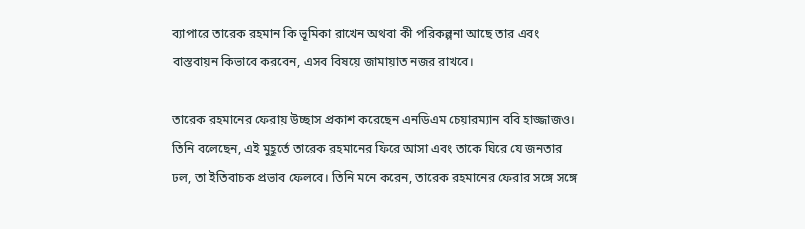ব্যাপারে তারেক রহমান কি ভূমিকা রাখেন অথবা কী পরিকল্পনা আছে তার এবং বাস্তবায়ন কিভাবে করবেন, এসব বিষয়ে জামায়াত নজর রাখবে।

তারেক রহমানের ফেরায় উচ্ছাস প্রকাশ করেছেন এনডিএম চেয়ারম্যান ববি হাজ্জাজও। তিনি বলেছেন, এই মুহূর্তে তারেক রহমানের ফিরে আসা এবং তাকে ঘিরে যে জনতার ঢল, তা ইতিবাচক প্রভাব ফেলবে। তিনি মনে করেন, তারেক রহমানের ফেরার সঙ্গে সঙ্গে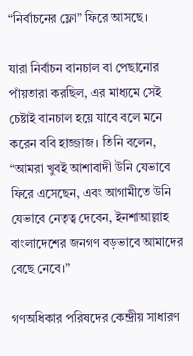“নির্বাচনের ফ্লো” ফিরে আসছে।

যারা নির্বাচন বানচাল বা পেছানোর পাঁয়তারা করছিল, এর মাধ্যমে সেই চেষ্টাই বানচাল হয়ে যাবে বলে মনে করেন ববি হাজ্জাজ। তিনি বলেন, “আমরা খুবই আশাবাদী উনি যেভাবে ফিরে এসেছেন, এবং আগামীতে উনি যেভাবে নেতৃত্ব দেবেন, ইনশাআল্লাহ বাংলাদেশের জনগণ বড়ভাবে আমাদের বেছে নেবে।”

গণঅধিকার পরিষদের কেন্দ্রীয় সাধারণ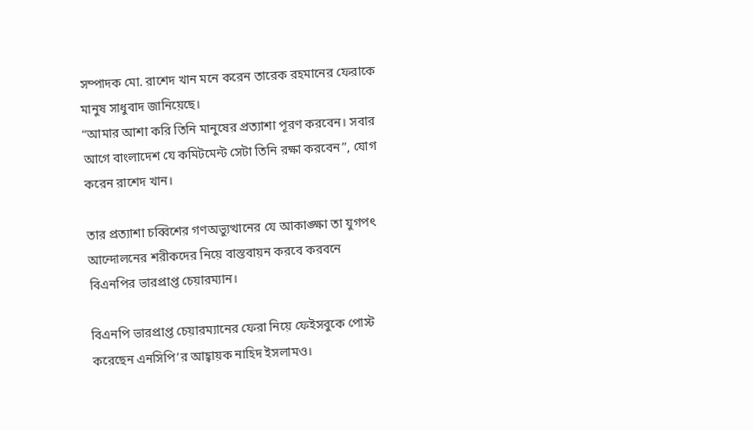সম্পাদক মো. রাশেদ খান মনে করেন তারেক রহমানের ফেরাকে মানুষ সাধুবাদ জানিয়েছে।
“আমার আশা করি তিনি মানুষের প্রত্যাশা পূরণ করবেন। সবার আগে বাংলাদেশ যে কমিটমেন্ট সেটা তিনি রক্ষা করবেন”, যোগ করেন রাশেদ খান।

তার প্রত্যাশা চব্বিশের গণঅভ্যুত্থানের যে আকাঙ্ক্ষা তা যুগপৎ আন্দোলনের শরীকদের নিয়ে বাস্তবায়ন করবে করবনে বিএনপির ভারপ্রাপ্ত চেয়ারম্যান।

বিএনপি ভারপ্রাপ্ত চেয়ারম্যানের ফেরা নিয়ে ফেইসবুকে পোস্ট করেছেন এনসিপি’র আহ্বায়ক নাহিদ ইসলামও।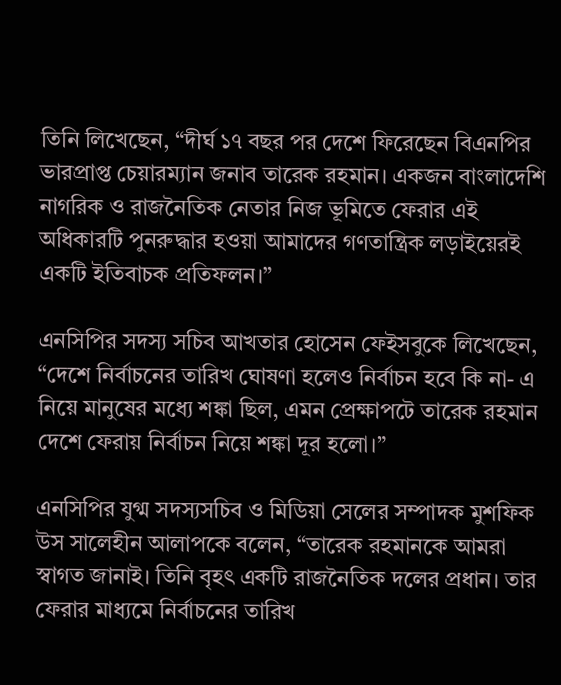তিনি লিখেছেন, “দীর্ঘ ১৭ বছর পর দেশে ফিরেছেন বিএনপির ভারপ্রাপ্ত চেয়ারম্যান জনাব তারেক রহমান। একজন বাংলাদেশি নাগরিক ও রাজনৈতিক নেতার নিজ ভূমিতে ফেরার এই অধিকারটি পুনরুদ্ধার হওয়া আমাদের গণতান্ত্রিক লড়াইয়েরই একটি ইতিবাচক প্রতিফলন।”

এনসিপির সদস্য সচিব আখতার হোসেন ফেইসবুকে লিখেছেন, “দেশে নির্বাচনের তারিখ ঘোষণা হলেও নির্বাচন হবে কি না- এ নিয়ে মানুষের মধ্যে শঙ্কা ছিল, এমন প্রেক্ষাপটে তারেক রহমান দেশে ফেরায় নির্বাচন নিয়ে শঙ্কা দূর হলো।”

এনসিপির যুগ্ম সদস্যসচিব ও মিডিয়া সেলের সম্পাদক মুশফিক উস সালেহীন আলাপকে বলেন, “তারেক রহমানকে আমরা স্বাগত জানাই। তিনি বৃহৎ একটি রাজনৈতিক দলের প্রধান। তার ফেরার মাধ্যমে নির্বাচনের তারিখ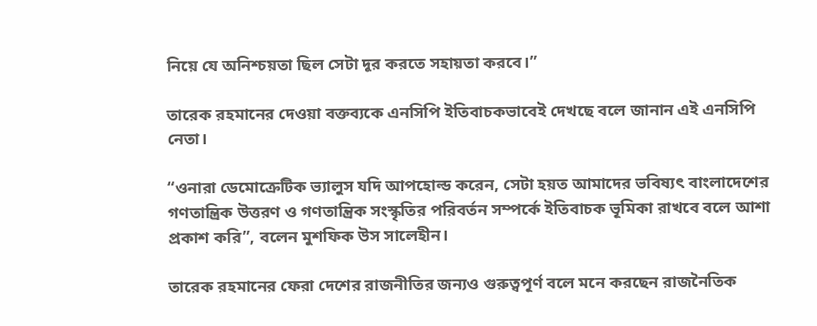নিয়ে যে অনিশ্চয়তা ছিল সেটা দূর করতে সহায়তা করবে।”

তারেক রহমানের দেওয়া বক্তব্যকে এনসিপি ইতিবাচকভাবেই দেখছে বলে জানান এই এনসিপি নেতা।

“ওনারা ডেমোক্রেটিক ভ্যালুস যদি আপহোল্ড করেন, সেটা হয়ত আমাদের ভবিষ্যৎ বাংলাদেশের গণতান্ত্রিক উত্তরণ ও গণতান্ত্রিক সংস্কৃতির পরিবর্তন সম্পর্কে ইতিবাচক ভূমিকা রাখবে বলে আশা প্রকাশ করি”, বলেন মুশফিক উস সালেহীন।

তারেক রহমানের ফেরা দেশের রাজনীতির জন্যও গুরুত্বপূর্ণ বলে মনে করছেন রাজনৈতিক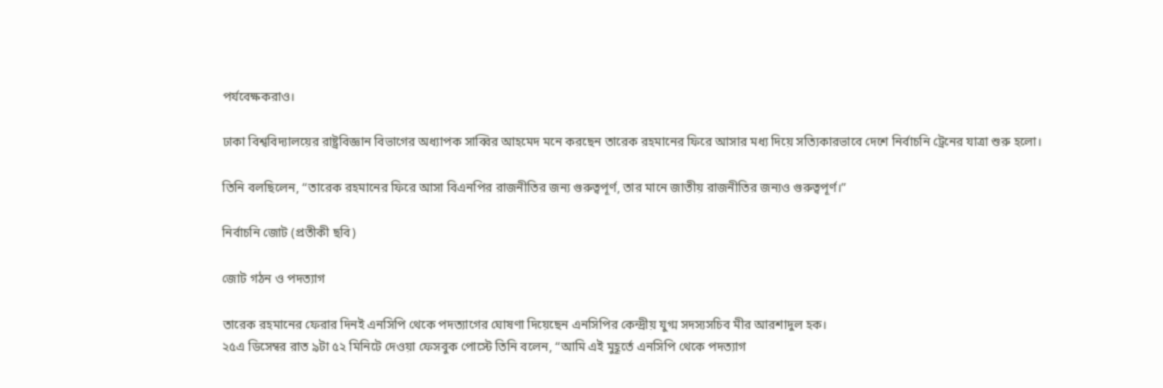পর্যবেক্ষকরাও।

ঢাকা বিশ্ববিদ্যালয়ের রাষ্ট্রবিজ্ঞান বিভাগের অধ্যাপক সাব্বির আহমেদ মনে করছেন তারেক রহমানের ফিরে আসার মধ্য দিয়ে সত্যিকারভাবে দেশে নির্বাচনি ট্রেনের যাত্রা শুরু হলো।

তিনি বলছিলেন, “তারেক রহমানের ফিরে আসা বিএনপির রাজনীতির জন্য গুরুত্বপূর্ণ, তার মানে জাতীয় রাজনীতির জন্যও গুরুত্বপূর্ণ।”

নির্বাচনি জোট (প্রতীকী ছবি)

জোট গঠন ও পদত্যাগ

তারেক রহমানের ফেরার দিনই এনসিপি থেকে পদত্যাগের ঘোষণা দিয়েছেন এনসিপির কেন্দ্রীয় যুগ্ম সদস্যসচিব মীর আরশাদুল হক।
২৫এ ডিসেম্বর রাত ৯টা ৫২ মিনিটে দেওয়া ফেসবুক পোস্টে তিনি বলেন, “আমি এই মুহূর্তে এনসিপি থেকে পদত্যাগ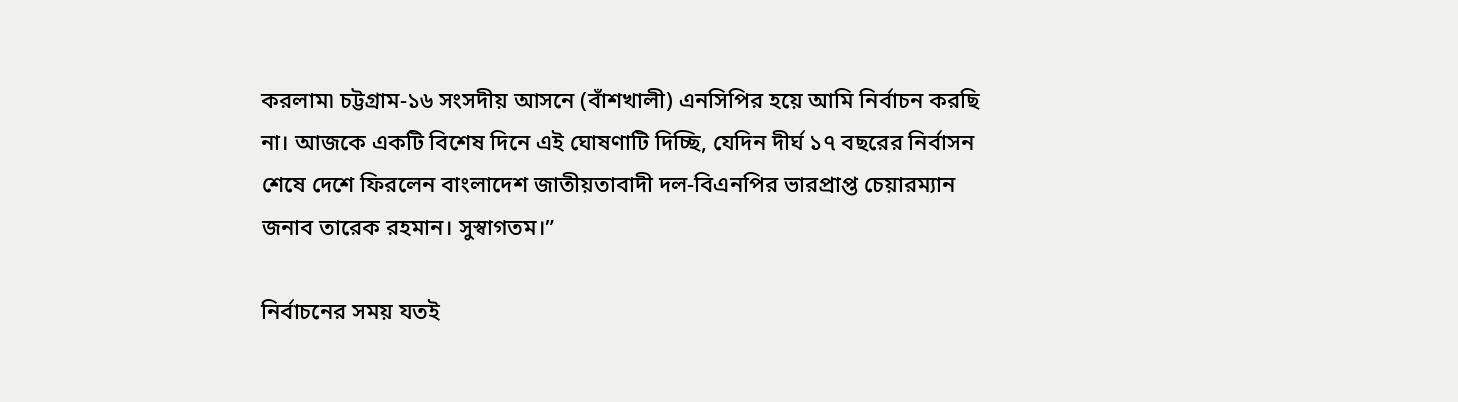করলাম৷ চট্টগ্রাম-১৬ সংসদীয় আসনে (বাঁশখালী) এনসিপির হয়ে আমি নির্বাচন করছি না। আজকে একটি বিশেষ দিনে এই ঘোষণাটি দিচ্ছি, যেদিন দীর্ঘ ১৭ বছরের নির্বাসন শেষে দেশে ফিরলেন বাংলাদেশ জাতীয়তাবাদী দল-বিএনপির ভারপ্রাপ্ত চেয়ারম্যান জনাব তারেক রহমান। সুস্বাগতম।”

নির্বাচনের সময় যতই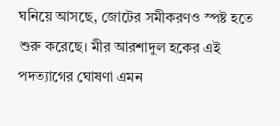ঘনিয়ে আসছে, জোটের সমীকরণও স্পষ্ট হতে শুরু করেছে। মীর আরশাদুল হকের এই পদত্যাগের ঘোষণা এমন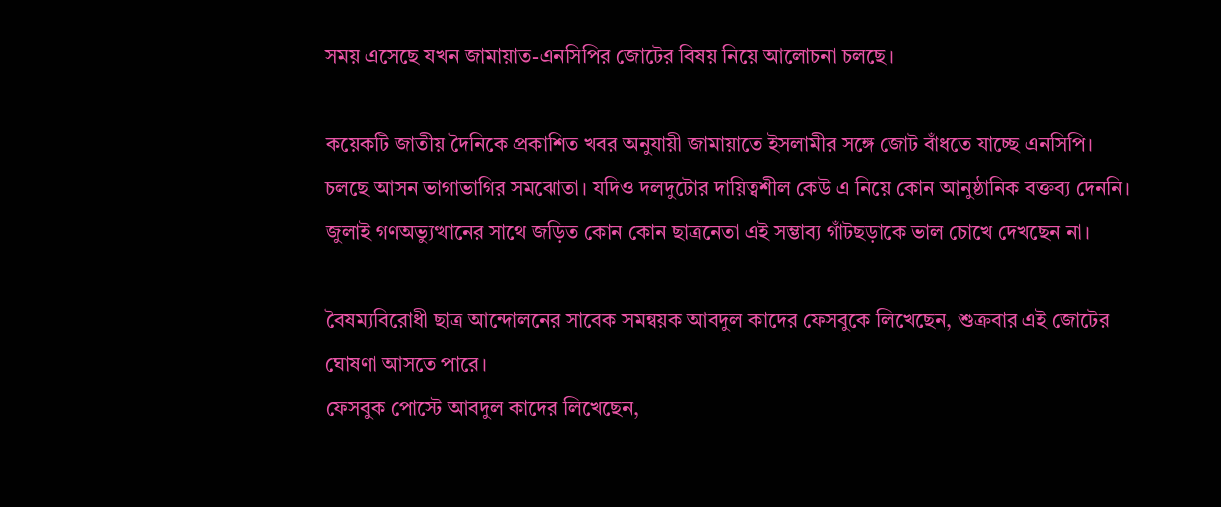সময় এসেছে যখন জামায়াত-এনসিপির জোটের বিষয় নিয়ে আলোচনা চলছে।

কয়েকটি জাতীয় দৈনিকে প্রকাশিত খবর অনুযায়ী জামায়াতে ইসলামীর সঙ্গে জোট বাঁধতে যাচ্ছে এনসিপি। চলছে আসন ভাগাভাগির সমঝোতা। যদিও দলদুটোর দায়িত্বশীল কেউ এ নিয়ে কোন আনুষ্ঠানিক বক্তব‍্য দেননি। জুলাই গণঅভ্যুত্থানের সাথে জড়িত কোন কোন ছাত্রনেতা এই সম্ভাব্য গাঁটছড়াকে ভাল চোখে দেখছেন না।

বৈষম্যবিরোধী ছাত্র আন্দোলনের সাবেক সমন্বয়ক আবদুল কাদের ফেসবুকে লিখেছেন, শুক্রবার এই জোটের ঘোষণা আসতে পারে।
ফেসবুক পোস্টে আবদুল কাদের লিখেছেন,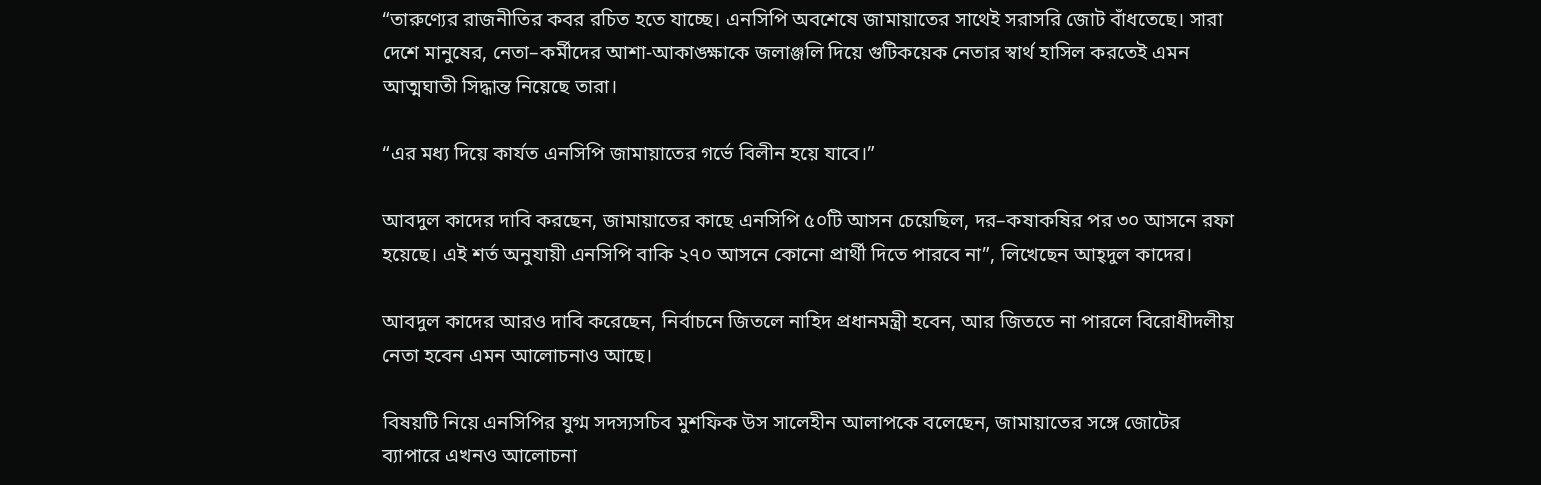“তারুণ্যের রাজনীতির কবর রচিত হতে যাচ্ছে। এনসিপি অবশেষে জামায়াতের সাথেই সরাসরি জোট বাঁধতেছে। সারা দেশে মানুষের, নেতা–কর্মীদের আশা-আকাঙ্ক্ষাকে জলাঞ্জলি দিয়ে গুটিকয়েক নেতার স্বার্থ হাসিল করতেই এমন আত্মঘাতী সিদ্ধান্ত নিয়েছে তারা।

“এর মধ্য দিয়ে কার্যত এনসিপি জামায়াতের গর্ভে বিলীন হয়ে যাবে।”

আবদুল কাদের দাবি করছেন, জামায়াতের কাছে এনসিপি ৫০টি আসন চেয়েছিল, দর–কষাকষির পর ৩০ আসনে রফা হয়েছে। এই শর্ত অনুযায়ী এনসিপি বাকি ২৭০ আসনে কোনো প্রার্থী দিতে পারবে না”, লিখেছেন আহ্দুল কাদের।

আবদুল কাদের আরও দাবি করেছেন, নির্বাচনে জিতলে নাহিদ প্রধানমন্ত্রী হবেন, আর জিততে না পারলে বিরোধীদলীয় নেতা হবেন এমন আলোচনাও আছে।

বিষয়টি নিয়ে এনসিপির যুগ্ম সদস্যসচিব মুশফিক উস সালেহীন আলাপকে বলেছেন, জামায়াতের সঙ্গে জোটের ব্যাপারে এখনও আলোচনা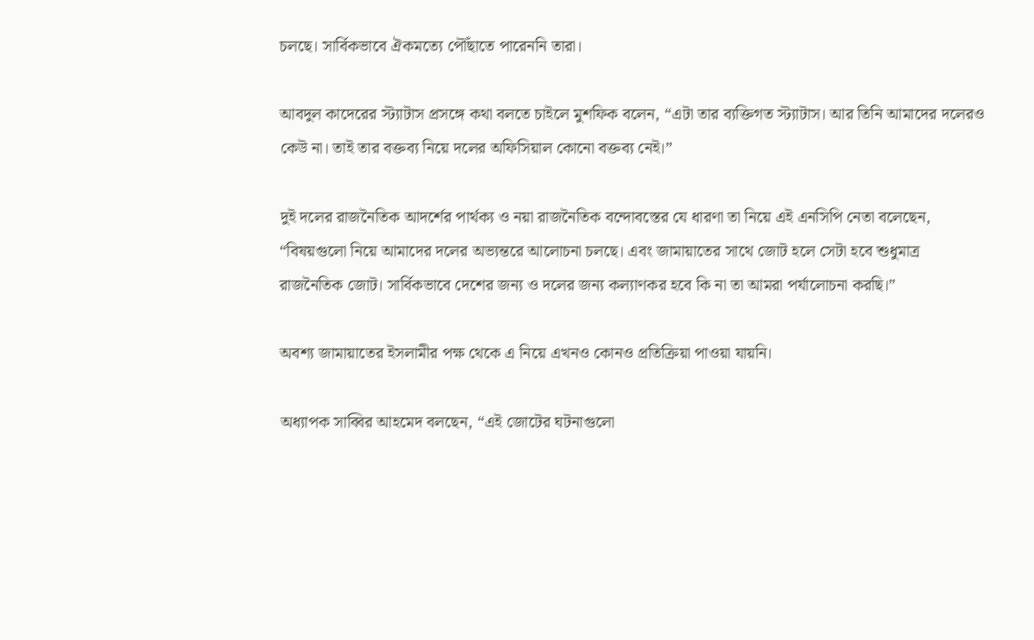চলছে। সার্বিকভাবে ঐকমত্যে পৌঁছাতে পারেননি তারা।

আবদুল কাদেরের স্ট্যাটাস প্রসঙ্গে কথা বলতে চাইলে মুশফিক বলেন, “এটা তার ব্যক্তিগত স্ট্যাটাস। আর তিনি আমাদের দলেরও কেউ না। তাই তার বক্তব্য নিয়ে দলের অফিসিয়াল কোনো বক্তব্য নেই।”

দুই দলের রাজনৈতিক আদর্শের পার্থক্য ও নয়া রাজনৈতিক বন্দোবস্তের যে ধারণা তা নিয়ে এই এনসিপি নেতা বলেছেন, “বিষয়গুলো নিয়ে আমাদের দলের অভ্যন্তরে আলোচনা চলছে। এবং জামায়াতের সাথে জোট হলে সেটা হবে শুধুমাত্র রাজনৈতিক জোট। সার্বিকভাবে দেশের জন্য ও দলের জন্য কল্যাণকর হবে কি না তা আমরা পর্যালোচনা করছি।”

অবশ্য জামায়াতের ইসলামীর পক্ষ থেকে এ নিয়ে এখনও কোনও প্রতিক্রিয়া পাওয়া যায়নি।

অধ্যাপক সাব্বির আহমেদ বলছেন, “এই জোটের ঘটনাগুলো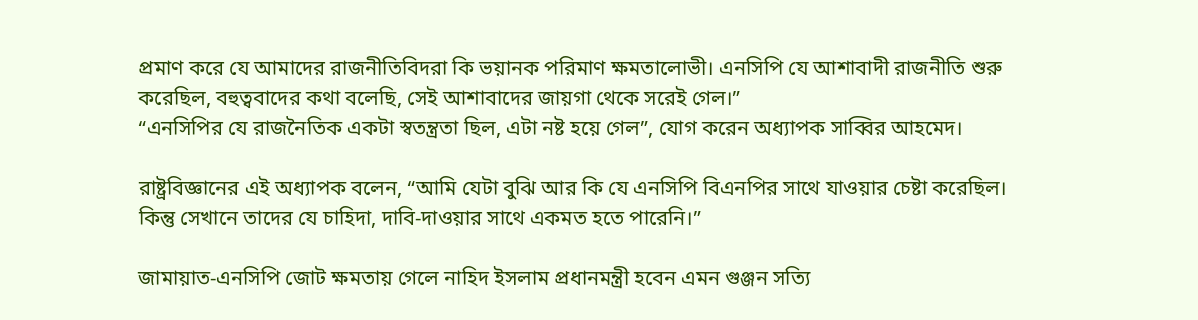প্রমাণ করে যে আমাদের রাজনীতিবিদরা কি ভয়ানক পরিমাণ ক্ষমতালোভী। এনসিপি যে আশাবাদী রাজনীতি শুরু করেছিল, বহুত্ববাদের কথা বলেছি, সেই আশাবাদের জায়গা থেকে সরেই গেল।”
“এনসিপির যে রাজনৈতিক একটা স্বতন্ত্রতা ছিল, এটা নষ্ট হয়ে গেল”, যোগ করেন অধ্যাপক সাব্বির আহমেদ।

রাষ্ট্রবিজ্ঞানের এই অধ্যাপক বলেন, “আমি যেটা বুঝি আর কি যে এনসিপি বিএনপির সাথে যাওয়ার চেষ্টা করেছিল। কিন্তু সেখানে তাদের যে চাহিদা, দাবি-দাওয়ার সাথে একমত হতে পারেনি।”

জামায়াত-এনসিপি জোট ক্ষমতায় গেলে নাহিদ ইসলাম প্রধানমন্ত্রী হবেন এমন গুঞ্জন সত্যি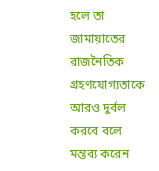হলে তা জামায়াতের রাজনৈতিক গ্রহণযোগ্যতাকে আরও দুর্বল করবে বলে মন্তব্য করেন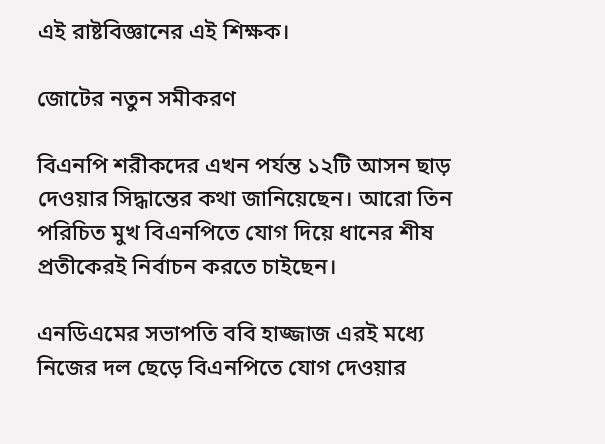এই রাষ্টবিজ্ঞানের এই শিক্ষক।

জোটের নতুন সমীকরণ

বিএনপি শরীকদের এখন পর্যন্ত ১২টি আসন ছাড় দেওয়ার সিদ্ধান্তের কথা জানিয়েছেন। আরো তিন পরিচিত মুখ বিএনপিতে যোগ দিয়ে ধানের শীষ প্রতীকেরই নির্বাচন করতে চাইছেন।

এনডিএমের সভাপতি ববি হাজ্জাজ এরই মধ্যে নিজের দল ছেড়ে বিএনপিতে যোগ দেওয়ার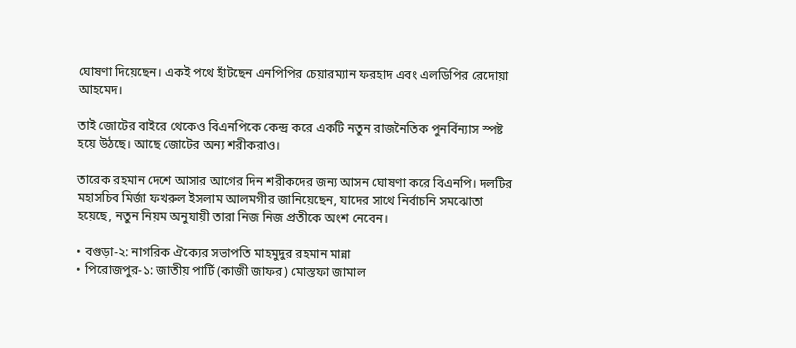ঘোষণা দিয়েছেন। একই পথে হাঁটছেন এনপিপির চেয়ারম্যান ফরহাদ এবং এলডিপির রেদোয়া আহমেদ।

তাই জোটের বাইরে থেকেও বিএনপিকে কেন্দ্র করে একটি নতুন রাজনৈতিক পুনর্বিন্যাস স্পষ্ট হয়ে উঠছে। আছে জোটের অন্য শরীকরাও।

তারেক রহমান দেশে আসার আগের দিন শরীকদের জন্য আসন ঘোষণা করে বিএনপি। দলটির মহাসচিব মির্জা ফখরুল ইসলাম আলমগীর জানিয়েছেন, যাদের সাথে নির্বাচনি সমঝোতা হয়েছে, নতুন নিয়ম অনুযায়ী তারা নিজ নিজ প্রতীকে অংশ নেবেন।

• বগুড়া-২: নাগরিক ঐক্যের সভাপতি মাহমুদুর রহমান মান্না
• পিরোজপুর-১: জাতীয় পার্টি (কাজী জাফর) মোস্তফা জামাল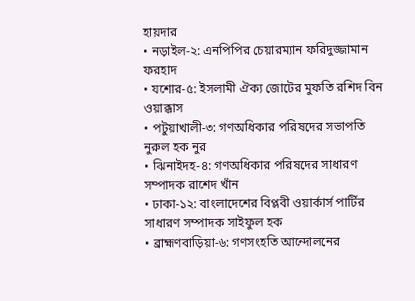হায়দার
• নড়াইল-২: এনপিপির চেয়ারম্যান ফরিদুজ্জামান ফরহাদ
• যশোর-৫: ইসলামী ঐক্য জোটের মুফতি রশিদ বিন ওয়াক্কাস
• পটুয়াখালী-৩: গণঅধিকার পরিষদের সভাপতি নুরুল হক নুর
• ঝিনাইদহ-৪: গণঅধিকার পরিষদের সাধারণ সম্পাদক রাশেদ খাঁন
• ঢাকা-১২: বাংলাদেশের বিপ্লবী ওয়ার্কার্স পার্টির সাধারণ সম্পাদক সাইফুল হক
• ব্রাহ্মণবাড়িয়া-৬: গণসংহতি আন্দোলনের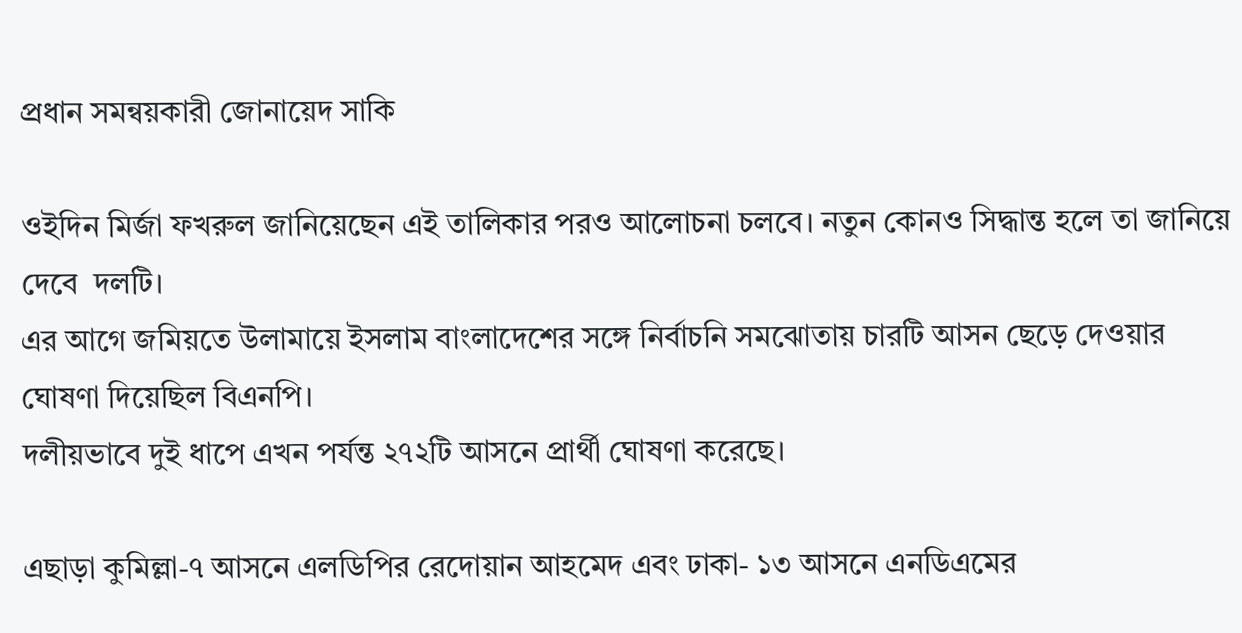প্রধান সমন্বয়কারী জোনায়েদ সাকি

ওইদিন মির্জা ফখরুল জানিয়েছেন এই তালিকার পরও আলোচনা চলবে। নতুন কোনও সিদ্ধান্ত হলে তা জানিয়ে দেবে  দলটি।
এর আগে জমিয়তে উলামায়ে ইসলাম বাংলাদেশের সঙ্গে নির্বাচনি সমঝোতায় চারটি আসন ছেড়ে দেওয়ার ঘোষণা দিয়েছিল বিএনপি।
দলীয়ভাবে দুই ধাপে এখন পর্যন্ত ২৭২টি আসনে প্রার্থী ঘোষণা করেছে।

এছাড়া কুমিল্লা-৭ আসনে এলডিপির রেদোয়ান আহমেদ এবং ঢাকা- ১৩ আসনে এনডিএমের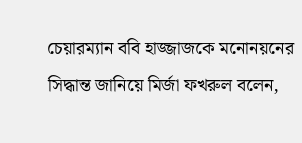চেয়ারম্যান ববি হাজ্জাজকে মনোনয়নের সিদ্ধান্ত জানিয়ে মির্জা ফখরুল বলেন,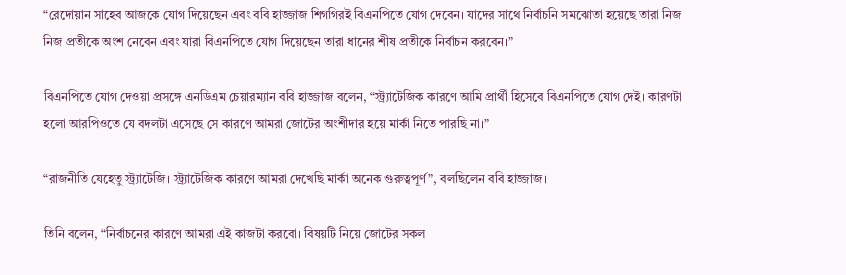“রেদোয়ান সাহেব আজকে যোগ দিয়েছেন এবং ববি হাজ্জাজ শিগগিরই বিএনপিতে যোগ দেবেন। যাদের সাথে নির্বাচনি সমঝোতা হয়েছে তারা নিজ নিজ প্রতীকে অংশ নেবেন এবং যারা বিএনপিতে যোগ দিয়েছেন তারা ধানের শীষ প্রতীকে নির্বাচন করবেন।”

বিএনপিতে যোগ দেওয়া প্রসঙ্গে এনডিএম চেয়ারম্যান ববি হাজ্জাজ বলেন, “স্ট্র্যাটেজিক কারণে আমি প্রার্থী হিসেবে বিএনপিতে যোগ দেই। কারণটা হলো আরপিওতে যে বদলটা এসেছে সে কারণে আমরা জোটের অংশীদার হয়ে মার্কা নিতে পারছি না।”

“রাজনীতি যেহেতু স্ট্র্যাটেজি। স্ট্র্যাটেজিক কারণে আমরা দেখেছি মার্কা অনেক গুরুত্বপূর্ণ”, বলছিলেন ববি হাজ্জাজ।

তিনি বলেন, “নির্বাচনের কারণে আমরা এই কাজটা করবো। বিষয়টি নিয়ে জোটের সকল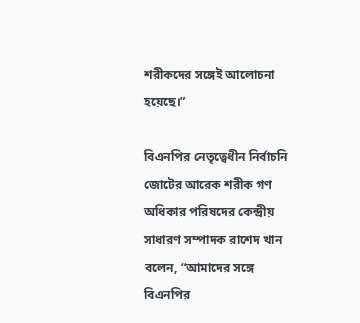শরীকদের সঙ্গেই আলোচনা হয়েছে।”

বিএনপির নেতৃত্বেধীন নির্বাচনি জোটের আরেক শরীক গণ অধিকার পরিষদের কেন্দ্রীয় সাধারণ সম্পাদক রাশেদ খান বলেন, “আমাদের সঙ্গে বিএনপির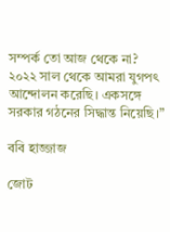সম্পর্ক তো আজ থেকে না? ২০২২ সাল থেকে আমরা যুগপৎ আন্দোলন করেছি। একসঙ্গে সরকার গঠনের সিদ্ধান্ত নিয়েছি।”

ববি হাজ্জাজ

জোট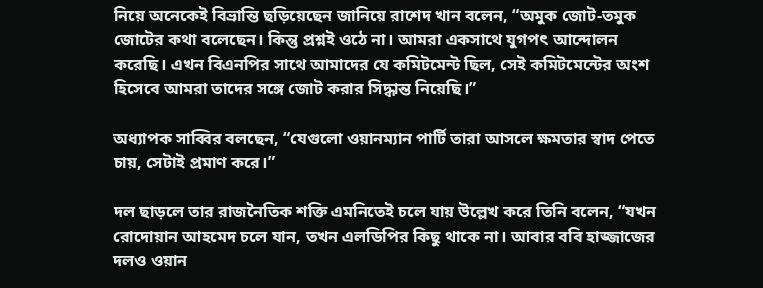নিয়ে অনেকেই বিভ্রান্তি ছড়িয়েছেন জানিয়ে রাশেদ খান বলেন, “অমুক জোট-তমুক জোটের কথা বলেছেন। কিন্তু প্রশ্নই ওঠে না। আমরা একসাথে যুগপৎ আন্দোলন করেছি। এখন বিএনপির সাথে আমাদের যে কমিটমেন্ট ছিল, সেই কমিটমেন্টের অংশ হিসেবে আমরা তাদের সঙ্গে জোট করার সিদ্ধান্ত নিয়েছি।”

অধ্যাপক সাব্বির বলছেন, “যেগুলো ওয়ানম্যান পার্টি তারা আসলে ক্ষমতার স্বাদ পেতে চায়, সেটাই প্রমাণ করে।”

দল ছাড়লে তার রাজনৈতিক শক্তি এমনিতেই চলে যায় উল্লেখ করে তিনি বলেন, “যখন রোদোয়ান আহমেদ চলে যান, তখন এলডিপির কিছু থাকে না। আবার ববি হাজ্জাজের দলও ওয়ান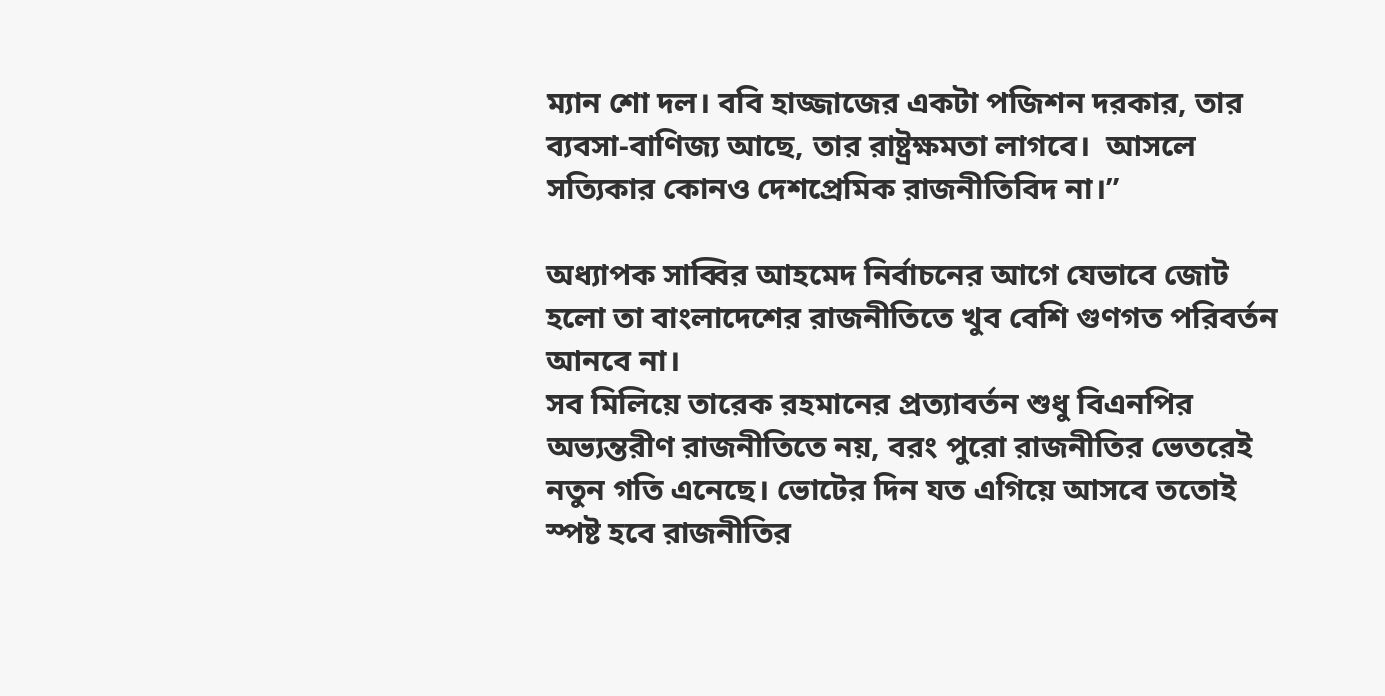ম্যান শো দল। ববি হাজ্জাজের একটা পজিশন দরকার, তার ব্যবসা-বাণিজ্য আছে, তার রাষ্ট্রক্ষমতা লাগবে।  আসলে সত্যিকার কোনও দেশপ্রেমিক রাজনীতিবিদ না।”

অধ্যাপক সাব্বির আহমেদ নির্বাচনের আগে যেভাবে জোট হলো তা বাংলাদেশের রাজনীতিতে খুব বেশি গুণগত পরিবর্তন আনবে না।
সব মিলিয়ে তারেক রহমানের প্রত্যাবর্তন শুধু বিএনপির অভ্যন্তরীণ রাজনীতিতে নয়, বরং পুরো রাজনীতির ভেতরেই নতুন গতি এনেছে। ভোটের দিন যত এগিয়ে আসবে ততোই স্পষ্ট হবে রাজনীতির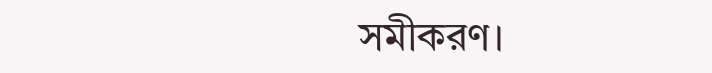সমীকরণ।